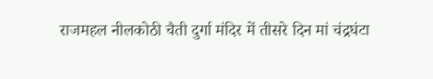राजमहल नीलकोठी चैती दुर्गा मंदिर में तीसरे दिन मां चंद्रघंटा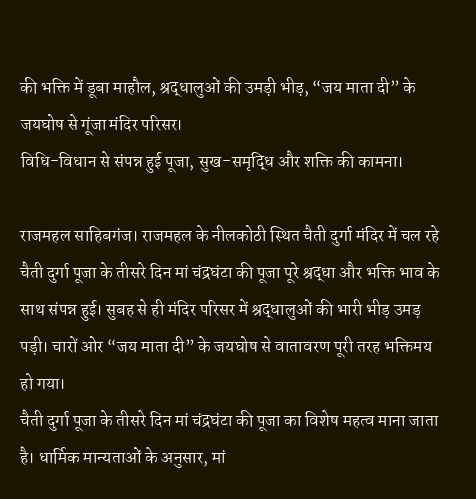की भक्ति में डूबा माहौल, श्रद्धालुओं की उमड़ी भीड़, “जय माता दी” के जयघोष से गूंजा मंदिर परिसर।
विधि-विधान से संपन्न हुई पूजा, सुख-समृद्धि और शक्ति की कामना।

राजमहल साहिबगंज। राजमहल के नीलकोठी स्थित चैती दुर्गा मंदिर में चल रहे चैती दुर्गा पूजा के तीसरे दिन मां चंद्रघंटा की पूजा पूरे श्रद्धा और भक्ति भाव के साथ संपन्न हुई। सुबह से ही मंदिर परिसर में श्रद्धालुओं की भारी भीड़ उमड़ पड़ी। चारों ओर “जय माता दी” के जयघोष से वातावरण पूरी तरह भक्तिमय हो गया।
चैती दुर्गा पूजा के तीसरे दिन मां चंद्रघंटा की पूजा का विशेष महत्व माना जाता है। धार्मिक मान्यताओं के अनुसार, मां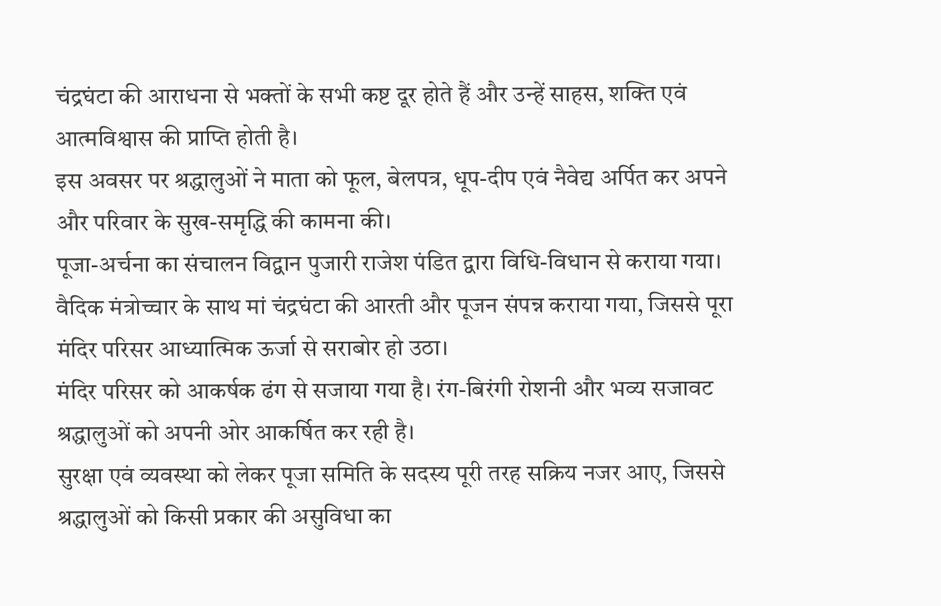चंद्रघंटा की आराधना से भक्तों के सभी कष्ट दूर होते हैं और उन्हें साहस, शक्ति एवं आत्मविश्वास की प्राप्ति होती है।
इस अवसर पर श्रद्धालुओं ने माता को फूल, बेलपत्र, धूप-दीप एवं नैवेद्य अर्पित कर अपने और परिवार के सुख-समृद्धि की कामना की।
पूजा-अर्चना का संचालन विद्वान पुजारी राजेश पंडित द्वारा विधि-विधान से कराया गया। वैदिक मंत्रोच्चार के साथ मां चंद्रघंटा की आरती और पूजन संपन्न कराया गया, जिससे पूरा मंदिर परिसर आध्यात्मिक ऊर्जा से सराबोर हो उठा।
मंदिर परिसर को आकर्षक ढंग से सजाया गया है। रंग-बिरंगी रोशनी और भव्य सजावट श्रद्धालुओं को अपनी ओर आकर्षित कर रही है।
सुरक्षा एवं व्यवस्था को लेकर पूजा समिति के सदस्य पूरी तरह सक्रिय नजर आए, जिससे श्रद्धालुओं को किसी प्रकार की असुविधा का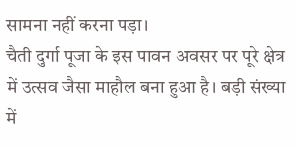सामना नहीं करना पड़ा।
चैती दुर्गा पूजा के इस पावन अवसर पर पूरे क्षेत्र में उत्सव जैसा माहौल बना हुआ है। बड़ी संख्या में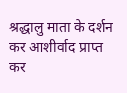श्रद्धालु माता के दर्शन कर आशीर्वाद प्राप्त कर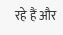रहे हैं और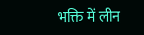भक्ति में लीन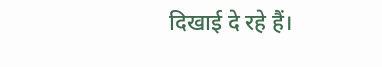दिखाई दे रहे हैं।